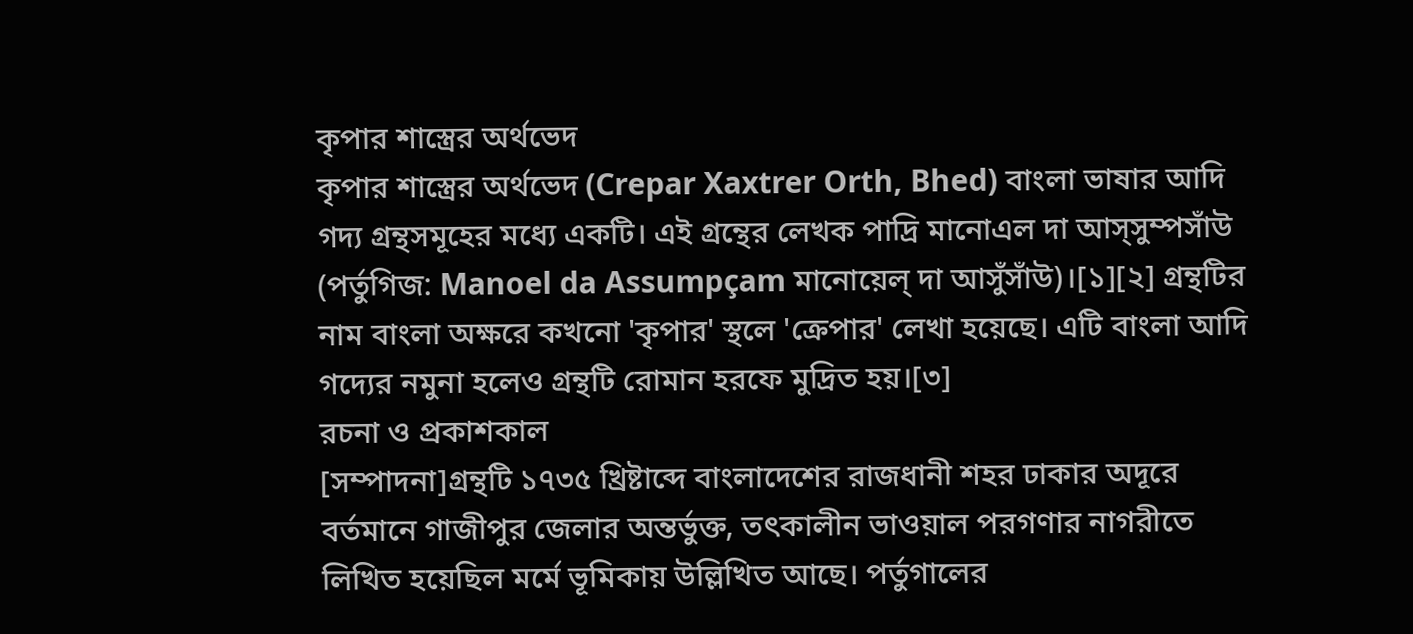কৃপার শাস্ত্রের অর্থভেদ
কৃপার শাস্ত্রের অর্থভেদ (Crepar Xaxtrer Orth, Bhed) বাংলা ভাষার আদি গদ্য গ্রন্থসমূহের মধ্যে একটি। এই গ্রন্থের লেখক পাদ্রি মানোএল দা আস্সুম্পসাঁউ (পর্তুগিজ: Manoel da Assumpçam মানোয়েল্ দা আসুঁসাঁউ)।[১][২] গ্রন্থটির নাম বাংলা অক্ষরে কখনো 'কৃপার' স্থলে 'ক্রেপার' লেখা হয়েছে। এটি বাংলা আদি গদ্যের নমুনা হলেও গ্রন্থটি রোমান হরফে মুদ্রিত হয়।[৩]
রচনা ও প্রকাশকাল
[সম্পাদনা]গ্রন্থটি ১৭৩৫ খ্রিষ্টাব্দে বাংলাদেশের রাজধানী শহর ঢাকার অদূরে বর্তমানে গাজীপুর জেলার অন্তর্ভুক্ত, তৎকালীন ভাওয়াল পরগণার নাগরীতে লিখিত হয়েছিল মর্মে ভূমিকায় উল্লিখিত আছে। পর্তুগালের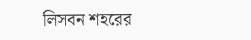লিসবন শহরের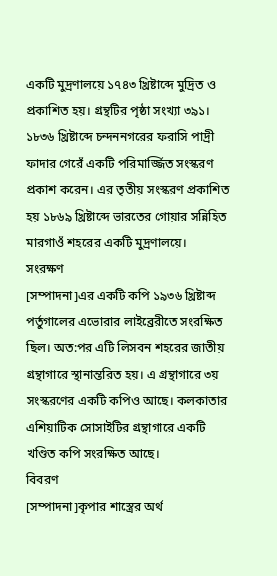একটি মুদ্রণালয়ে ১৭৪৩ খ্রিষ্টাব্দে মুদ্রিত ও প্রকাশিত হয়। গ্রন্থটির পৃষ্ঠা সংখ্যা ৩৯১। ১৮৩৬ খ্রিষ্টাব্দে চন্দননগরের ফরাসি পাদ্রী ফাদার গেরেঁ একটি পরিমার্জ্জিত সংস্করণ প্রকাশ করেন। এর তৃতীয় সংস্করণ প্রকাশিত হয় ১৮৬৯ খ্রিষ্টাব্দে ভারতের গোয়ার সন্নিহিত মারগাওঁ শহরের একটি মুদ্রণালয়ে।
সংরক্ষণ
[সম্পাদনা]এর একটি কপি ১৯৩৬ খ্রিষ্টাব্দ পর্তুগালের এভোরার লাইব্রেরীতে সংরক্ষিত ছিল। অত:পর এটি লিসবন শহরের জাতীয় গ্রন্থাগারে স্থানান্তরিত হয়। এ গ্রন্থাগারে ৩য় সংস্করণের একটি কপিও আছে। কলকাতার এশিয়াটিক সোসাইটির গ্রন্থাগারে একটি খণ্ডিত কপি সংরক্ষিত আছে।
বিবরণ
[সম্পাদনা]কৃপার শাস্ত্রের অর্থ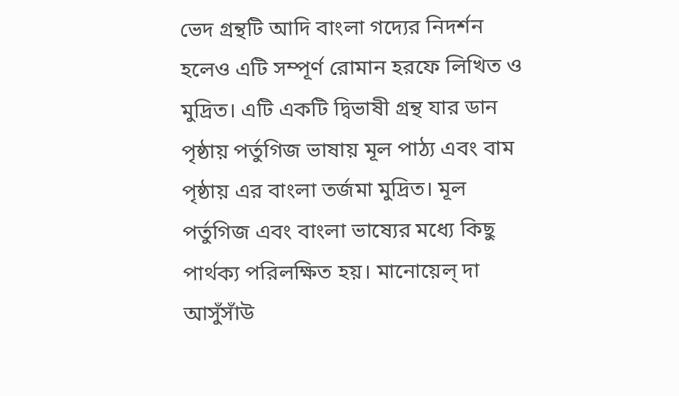ভেদ গ্রন্থটি আদি বাংলা গদ্যের নিদর্শন হলেও এটি সম্পূর্ণ রোমান হরফে লিখিত ও মুদ্রিত। এটি একটি দ্বিভাষী গ্রন্থ যার ডান পৃষ্ঠায় পর্তুগিজ ভাষায় মূল পাঠ্য এবং বাম পৃষ্ঠায় এর বাংলা তর্জমা মুদ্রিত। মূল পর্তুগিজ এবং বাংলা ভাষ্যের মধ্যে কিছু পার্থক্য পরিলক্ষিত হয়। মানোয়েল্ দা আসুঁসাঁউ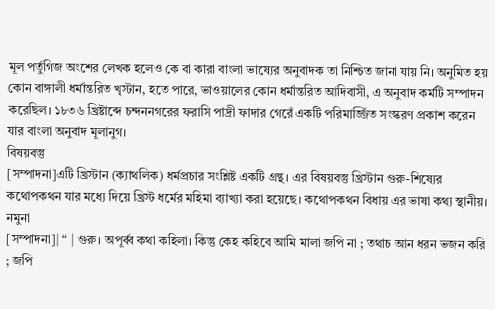মূল পর্তুগিজ অংশের লেখক হলেও কে বা কারা বাংলা ভাষ্যের অনুবাদক তা নিশ্চিত জানা যায় নি। অনুমিত হয় কোন বাঙ্গালী ধর্মান্তরিত খৃস্টান, হতে পারে, ভাওয়ালের কোন ধর্মান্তরিত আদিবাসী, এ অনুবাদ কর্মটি সম্পাদন করেছিল। ১৮৩৬ খ্রিষ্টাব্দে চন্দননগরের ফরাসি পাদ্রী ফাদার গেরেঁ একটি পরিমার্জ্জিত সংস্করণ প্রকাশ করেন যার বাংলা অনুবাদ মূলানুগ।
বিষয়বস্তু
[সম্পাদনা]এটি খ্রিস্টান (ক্যাথলিক) ধর্মপ্রচার সংশ্লিষ্ট একটি গ্রন্থ। এর বিষয়বস্তু খ্রিস্টান গুরু-শিষ্যের কথোপকথন যার মধ্যে দিয়ে খ্রিস্ট ধর্মের মহিমা ব্যাখ্যা করা হয়েছে। কথোপকথন বিধায় এর ভাষা কথ্য স্থানীয়।
নমুনা
[সম্পাদনা]| “ | গুরু। অপূর্ব্ব কথা কহিলা। কিন্তু কেহ কহিবে আমি মালা জপি না ; তথাচ আন ধরন ভজন করি ; জপি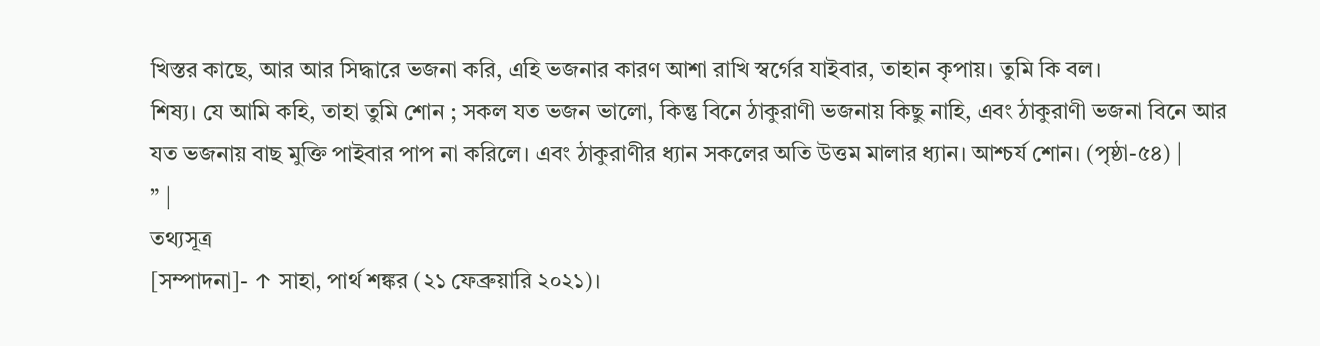খিস্তর কাছে, আর আর সিদ্ধারে ভজনা করি, এহি ভজনার কারণ আশা রাখি স্বর্গের যাইবার, তাহান কৃপায়। তুমি কি বল।
শিষ্য। যে আমি কহি, তাহা তুমি শোন ; সকল যত ভজন ভালো, কিন্তু বিনে ঠাকুরাণী ভজনায় কিছু নাহি, এবং ঠাকুরাণী ভজনা বিনে আর যত ভজনায় বাছ মুক্তি পাইবার পাপ না করিলে। এবং ঠাকুরাণীর ধ্যান সকলের অতি উত্তম মালার ধ্যান। আশ্চর্য শোন। (পৃষ্ঠা-৫৪) |
” |
তথ্যসূত্র
[সম্পাদনা]- ↑ সাহা, পার্থ শঙ্কর (২১ ফেব্রুয়ারি ২০২১)।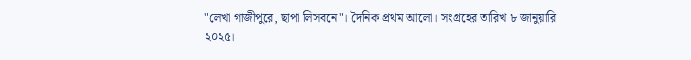"লেখা গাজীপুরে, ছাপা লিসবনে"। দৈনিক প্রথম আলো। সংগ্রহের তারিখ ৮ জানুয়ারি ২০২৫।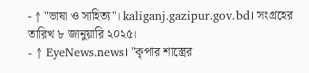- ↑ "ভাষা ও সাহিত্য"। kaliganj.gazipur.gov.bd। সংগ্রহের তারিখ ৮ জানুয়ারি ২০২৫।
- ↑ EyeNews.news। "কৃপার শাস্ত্রের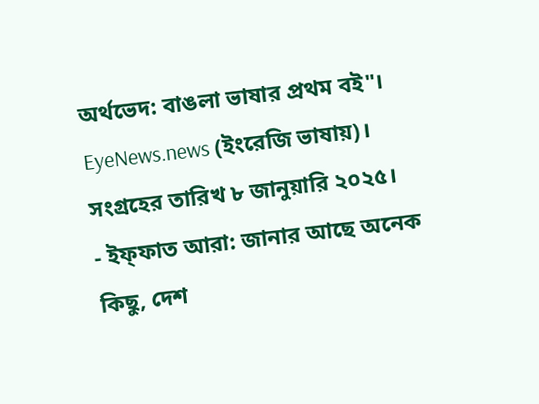অর্থভেদ: বাঙলা ভাষার প্রথম বই"। EyeNews.news (ইংরেজি ভাষায়)। সংগ্রহের তারিখ ৮ জানুয়ারি ২০২৫।
- ইফ্ফাত আরা: জানার আছে অনেক কিছু, দেশ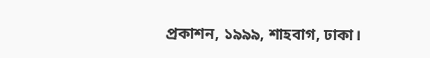প্রকাশন, ১৯৯৯, শাহবাগ, ঢাকা।